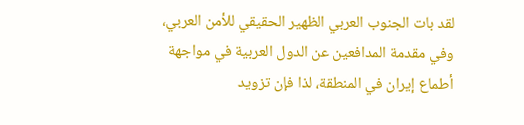لقد بات الجنوب العربي الظهير الحقيقي للأمن العربي، وفي مقدمة المدافعين عن الدول العربية في مواجهة أطماع إيران في المنطقة، لذا فإن تزويد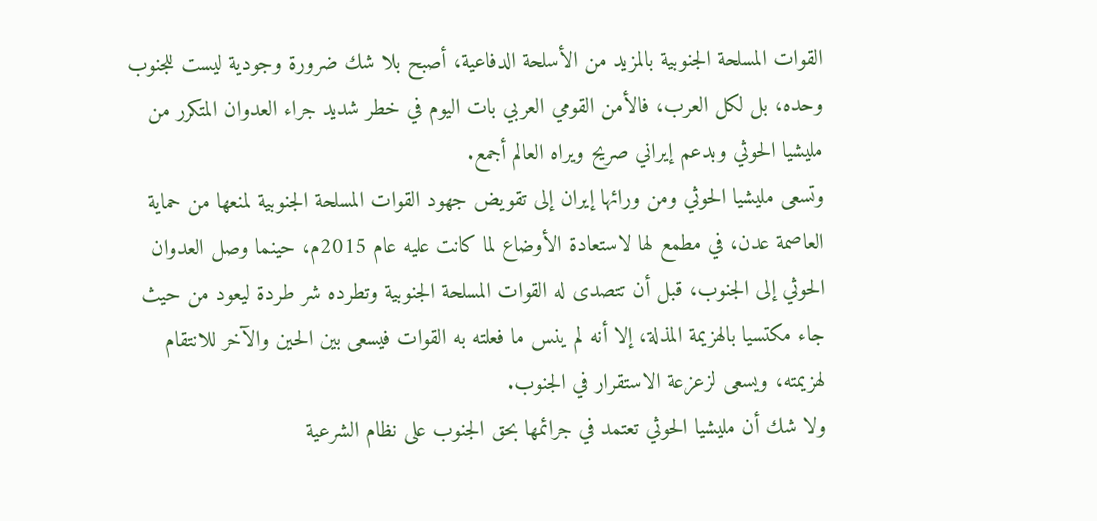القوات المسلحة الجنوبية بالمزيد من الأسلحة الدفاعية، أصبح بلا شك ضرورة وجودية ليست للجنوب وحده، بل لكل العرب، فالأمن القومي العربي بات اليوم في خطر شديد جراء العدوان المتكرر من مليشيا الحوثي وبدعم إيراني صريح ويراه العالم أجمع.
وتسعى مليشيا الحوثي ومن ورائها إيران إلى تقويض جهود القوات المسلحة الجنوبية لمنعها من حماية العاصمة عدن، في مطمع لها لاستعادة الأوضاع لما كانت عليه عام 2015م، حينما وصل العدوان الحوثي إلى الجنوب، قبل أن تتصدى له القوات المسلحة الجنوبية وتطرده شر طردة ليعود من حيث جاء مكتسيا بالهزيمة المذلة، إلا أنه لم ينس ما فعلته به القوات فيسعى بين الحين والآخر للانتقام لهزيمته، ويسعى لزعزعة الاستقرار في الجنوب.
ولا شك أن مليشيا الحوثي تعتمد في جرائمها بحق الجنوب على نظام الشرعية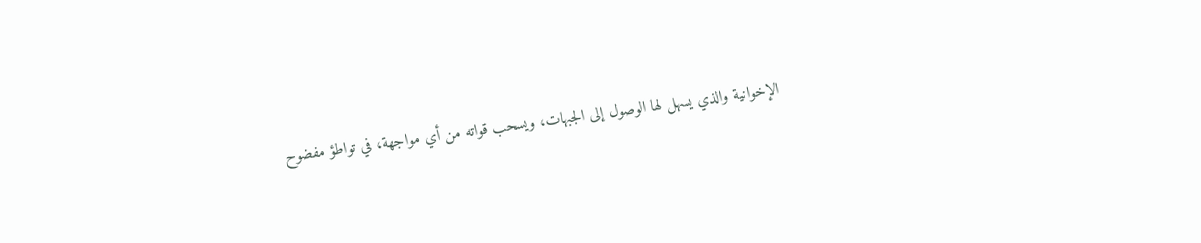الإخوانية والذي يسهل لها الوصول إلى الجبهات، ويسحب قواته من أي مواجهة، في تواطؤ مفضوح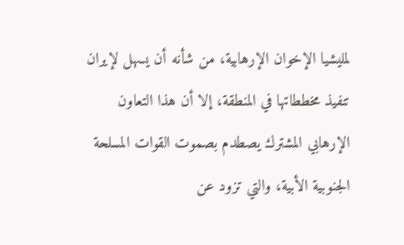لمليشيا الإخوان الإرهابية، من شأنه أن يسهل لإيران تنفيذ مخططاتها في المنطقة، إلا أن هذا التعاون الإرهابي المشترك يصطدم بصموت القوات المسلحة الجنوبية الأبية، والتي تزود عن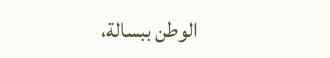الوطن ببسالة،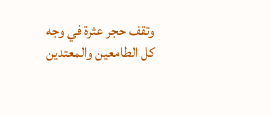وتقف حجر عثرة في وجه كل الطامعين والمعتدين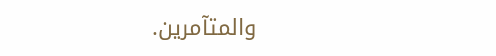والمتآمرين.